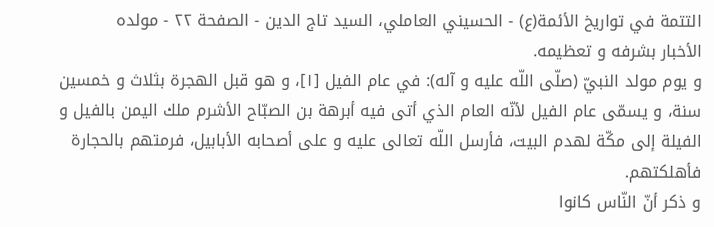التتمة في تواريخ الأئمة(ع) - الحسيني العاملي، السيد تاج الدين - الصفحة ٢٢ - مولده
الأخبار بشرفه و تعظيمه.
و يوم مولد النبيّ (صلّى اللّه عليه و آله): في عام الفيل [١]، و هو قبل الهجرة بثلاث و خمسين سنة، و يسمّى عام الفيل لأنّه العام الذي أتى فيه أبرهة بن الصبّاح الأشرم ملك اليمن بالفيل و الفيلة إلى مكّة لهدم البيت، فأرسل اللّه تعالى عليه و على أصحابه الأبابيل، فرمتهم بالحجارة فأهلكتهم.
و ذكر أنّ النّاس كانوا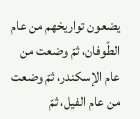يضعون تواريخهم من عام الطّوفان، ثمّ وضعت من عام الإسكندر، ثمّ وضعت من عام الفيل، ثمّ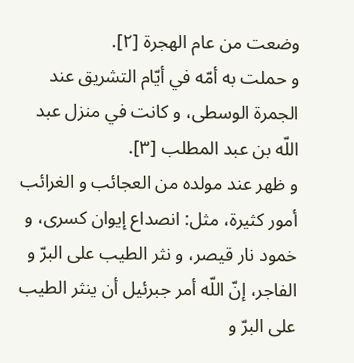وضعت من عام الهجرة [٢].
و حملت به أمّه في أيّام التشريق عند الجمرة الوسطى، و كانت في منزل عبد اللّه بن عبد المطلب [٣].
و ظهر عند مولده من العجائب و الغرائب أمور كثيرة، مثل: انصداع إيوان كسرى، و خمود نار قيصر، و نثر الطيب على البرّ و الفاجر، إنّ اللّه أمر جبرئيل أن ينثر الطيب على البرّ و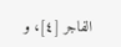الفاجر [٤]، و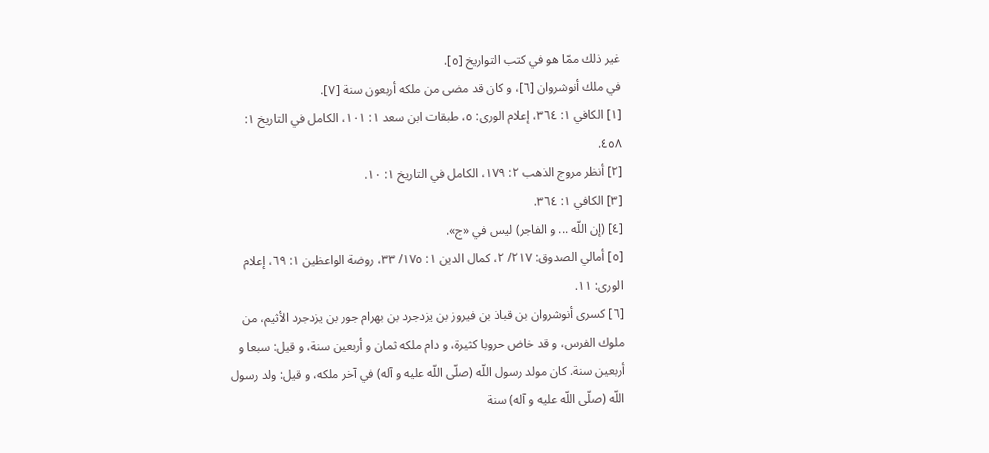غير ذلك ممّا هو في كتب التواريخ [٥].
في ملك أنوشروان [٦]، و كان قد مضى من ملكه أربعون سنة [٧].
[١] الكافي ١: ٣٦٤، إعلام الورى: ٥، طبقات ابن سعد ١: ١٠١، الكامل في التاريخ ١: ٤٥٨.
[٢] أنظر مروج الذهب ٢: ١٧٩، الكامل في التاريخ ١: ١٠.
[٣] الكافي ١: ٣٦٤.
[٤] (إن اللّه ... و الفاجر) ليس في «ج».
[٥] أمالي الصدوق: ٢١٧/ ٢، كمال الدين ١: ١٧٥/ ٣٣، روضة الواعظين ١: ٦٩، إعلام الورى: ١١.
[٦] كسرى أنوشروان بن قباذ بن فيروز بن يزدجرد بن بهرام جور بن يزدجرد الأثيم، من ملوك الفرس، و قد خاض حروبا كثيرة، و دام ملكه ثمان و أربعين سنة، و قيل: سبعا و أربعين سنة. كان مولد رسول اللّه (صلّى اللّه عليه و آله) في آخر ملكه، و قيل: ولد رسول اللّه (صلّى اللّه عليه و آله) سنة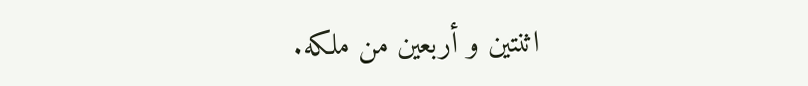اثنتين و أربعين من ملكه.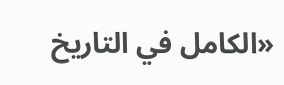«الكامل في التاريخ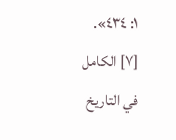١: ٤٣٤».
[٧] الكامل في التاريخ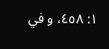١: ٤٥٨، و في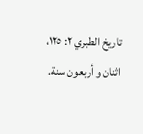تاريخ الطبري ٢: ١٢٥، اثنان و أربعون سنة.